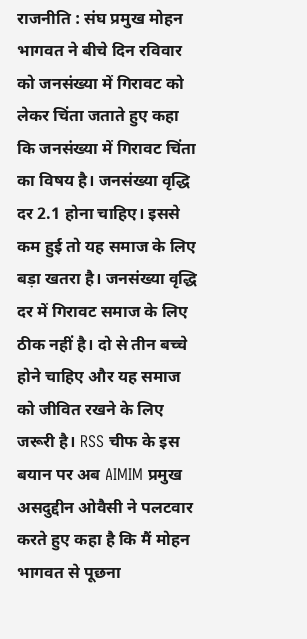राजनीति : संघ प्रमुख मोहन भागवत ने बीचे दिन रविवार को जनसंख्या में गिरावट को लेकर चिंता जताते हुए कहा कि जनसंख्या में गिरावट चिंता का विषय है। जनसंख्या वृद्धि दर 2.1 होना चाहिए। इससे कम हुई तो यह समाज के लिए बड़ा खतरा है। जनसंख्या वृद्धि दर में गिरावट समाज के लिए ठीक नहीं है। दो से तीन बच्चे होने चाहिए और यह समाज को जीवित रखने के लिए जरूरी है। RSS चीफ के इस बयान पर अब AIMIM प्रमुख असदुद्दीन ओवैसी ने पलटवार करते हुए कहा है कि मैं मोहन भागवत से पूछना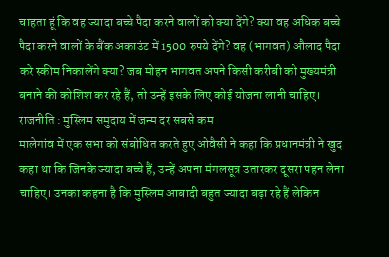चाहता हूं कि वह ज्यादा बच्चे पैदा करने वालों को क्या देंगे? क्या वह अधिक बच्चे पैदा करने वालों के बैंक अकाउंट में 1500 रुपये देंगे? वह (भागवत) औलाद पैदा करे स्कीम निकालेंगे क्या? जब मोहन भागवत अपने किसी करीबी को मुख्यमंत्री बनाने की कोशिश कर रहे हैं, तो उन्हें इसके लिए कोई योजना लानी चाहिए।
राजनीति : मुस्लिम समुदाय में जन्म दर सबसे कम
मालेगांव में एक सभा को संबोधित करते हुए ओवैसी ने कहा कि प्रधानमंत्री ने खुद कहा था कि जिनके ज्यादा बच्चे हैं, उन्हें अपना मंगलसूत्र उतारकर दूसरा पहन लेना चाहिए। उनका कहना है कि मुस्लिम आबादी बहुत ज्यादा बढ़ा रहे हैं लेकिन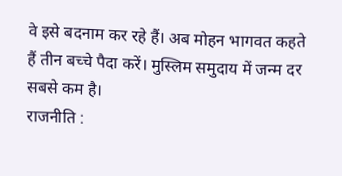वे इसे बदनाम कर रहे हैं। अब मोहन भागवत कहते हैं तीन बच्चे पैदा करें। मुस्लिम समुदाय में जन्म दर सबसे कम है।
राजनीति :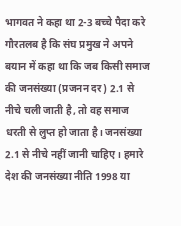भागवत ने कहा था 2-3 बच्चे पैदा करे
गौरतलब है कि संघ प्रमुख ने अपने बयान में कहा था कि जब किसी समाज की जनसंख्या (प्रजनन दर) 2.1 से नीचे चली जाती है, तो वह समाज धरती से लुप्त हो जाता है। जनसंख्या 2.1 से नीचे नहीं जानी चाहिए। हमारे देश की जनसंख्या नीति 1998 या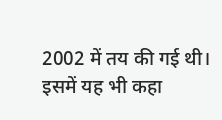2002 में तय की गई थी। इसमें यह भी कहा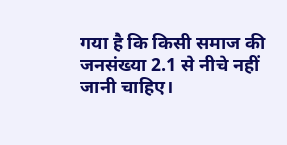गया है कि किसी समाज की जनसंख्या 2.1 से नीचे नहीं जानी चाहिए।